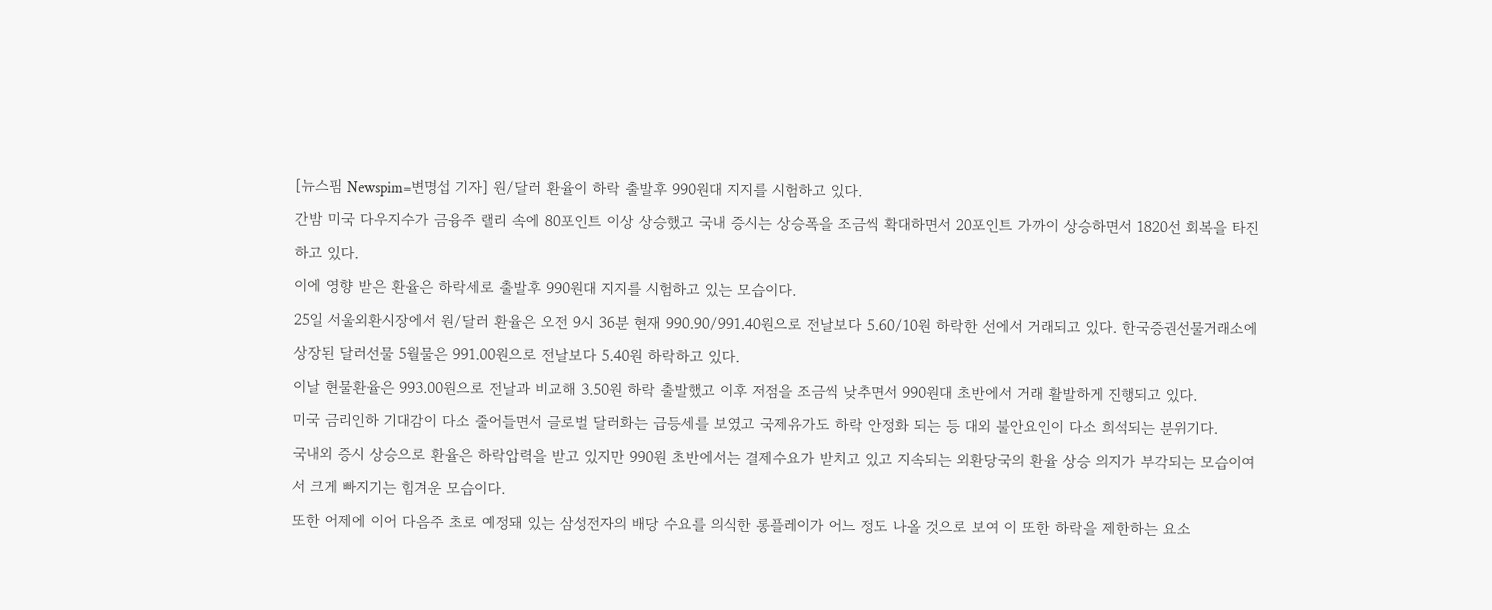[뉴스핌 Newspim=변명섭 기자] 원/달러 환율이 하락 출발후 990원대 지지를 시험하고 있다.
간밤 미국 다우지수가 금융주 랠리 속에 80포인트 이상 상승했고 국내 증시는 상승폭을 조금씩 확대하면서 20포인트 가까이 상승하면서 1820선 회복을 타진하고 있다.
이에 영향 받은 환율은 하락세로 출발후 990원대 지지를 시험하고 있는 모습이다.
25일 서울외환시장에서 원/달러 환율은 오전 9시 36분 현재 990.90/991.40원으로 전날보다 5.60/10원 하락한 선에서 거래되고 있다. 한국증권선물거래소에 상장된 달러선물 5월물은 991.00원으로 전날보다 5.40원 하락하고 있다.
이날 현물환율은 993.00원으로 전날과 비교해 3.50원 하락 출발했고 이후 저점을 조금씩 낮추면서 990원대 초반에서 거래 활발하게 진행되고 있다.
미국 금리인하 기대감이 다소 줄어들면서 글로벌 달러화는 급등세를 보였고 국제유가도 하락 안정화 되는 등 대외 불안요인이 다소 희석되는 분위기다.
국내외 증시 상승으로 환율은 하락압력을 받고 있지만 990원 초반에서는 결제수요가 받치고 있고 지속되는 외환당국의 환율 상승 의지가 부각되는 모습이여서 크게 빠지기는 힘겨운 모습이다.
또한 어제에 이어 다음주 초로 예정돼 있는 삼성전자의 배당 수요를 의식한 롱플레이가 어느 정도 나올 것으로 보여 이 또한 하락을 제한하는 요소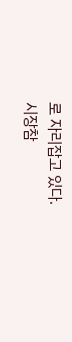로 자리잡고 있다.
시장참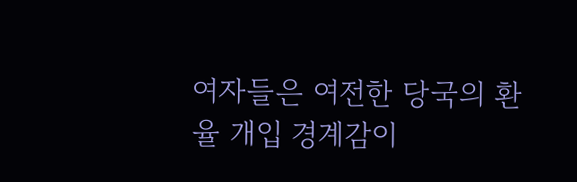여자들은 여전한 당국의 환율 개입 경계감이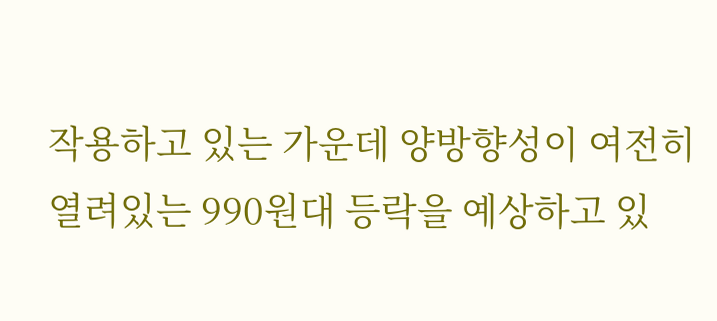작용하고 있는 가운데 양방향성이 여전히 열려있는 990원대 등락을 예상하고 있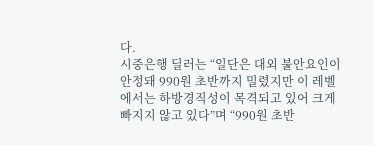다.
시중은행 딜러는 “일단은 대외 불안요인이 안정돼 990원 초반까지 밀렸지만 이 레벨에서는 하방경직성이 목격되고 있어 크게 빠지지 않고 있다”며 “990원 초반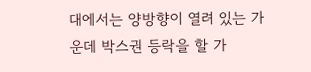대에서는 양방향이 열려 있는 가운데 박스권 등락을 할 가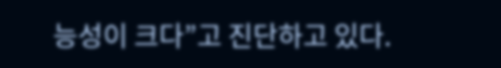능성이 크다”고 진단하고 있다.